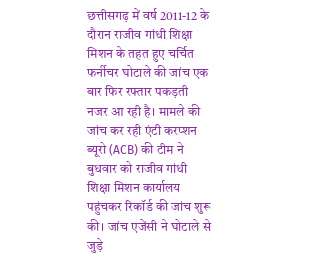छत्तीसगढ़ में वर्ष 2011-12 के दौरान राजीव गांधी शिक्षा मिशन के तहत हुए चर्चित फर्नीचर घोटाले की जांच एक बार फिर रफ्तार पकड़ती नजर आ रही है। मामले की जांच कर रही एंटी करप्शन ब्यूरो (ACB) की टीम ने बुधवार को राजीव गांधी शिक्षा मिशन कार्यालय पहुंचकर रिकॉर्ड की जांच शुरू की। जांच एजेंसी ने घोटाले से जुड़े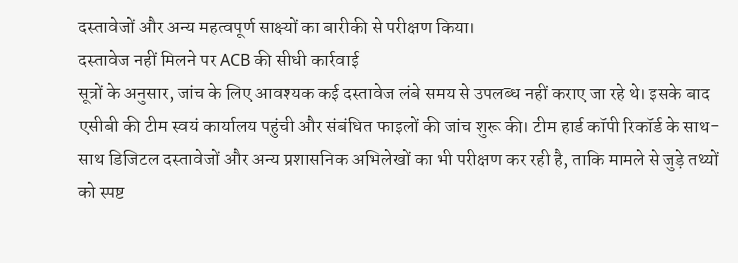दस्तावेजों और अन्य महत्वपूर्ण साक्ष्यों का बारीकी से परीक्षण किया।
दस्तावेज नहीं मिलने पर ACB की सीधी कार्रवाई
सूत्रों के अनुसार, जांच के लिए आवश्यक कई दस्तावेज लंबे समय से उपलब्ध नहीं कराए जा रहे थे। इसके बाद एसीबी की टीम स्वयं कार्यालय पहुंची और संबंधित फाइलों की जांच शुरू की। टीम हार्ड कॉपी रिकॉर्ड के साथ-साथ डिजिटल दस्तावेजों और अन्य प्रशासनिक अभिलेखों का भी परीक्षण कर रही है, ताकि मामले से जुड़े तथ्यों को स्पष्ट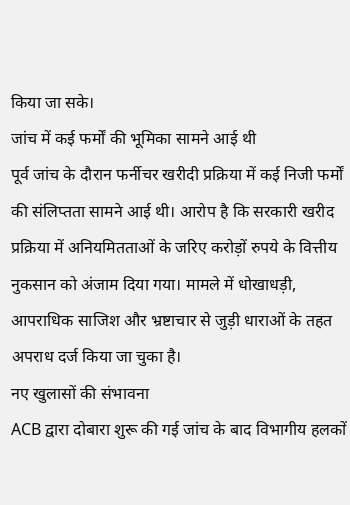किया जा सके।
जांच में कई फर्मों की भूमिका सामने आई थी
पूर्व जांच के दौरान फर्नीचर खरीदी प्रक्रिया में कई निजी फर्मों की संलिप्तता सामने आई थी। आरोप है कि सरकारी खरीद प्रक्रिया में अनियमितताओं के जरिए करोड़ों रुपये के वित्तीय नुकसान को अंजाम दिया गया। मामले में धोखाधड़ी, आपराधिक साजिश और भ्रष्टाचार से जुड़ी धाराओं के तहत अपराध दर्ज किया जा चुका है।
नए खुलासों की संभावना
ACB द्वारा दोबारा शुरू की गई जांच के बाद विभागीय हलकों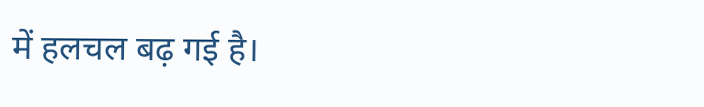में हलचल बढ़ गई है।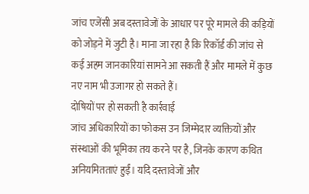जांच एजेंसी अब दस्तावेजों के आधार पर पूरे मामले की कड़ियों को जोड़ने में जुटी है। माना जा रहा है कि रिकॉर्ड की जांच से कई अहम जानकारियां सामने आ सकती हैं और मामले में कुछ नए नाम भी उजागर हो सकते हैं।
दोषियों पर हो सकती है कार्रवाई
जांच अधिकारियों का फोकस उन जिम्मेदार व्यक्तियों और संस्थाओं की भूमिका तय करने पर है, जिनके कारण कथित अनियमितताएं हुईं। यदि दस्तावेजों और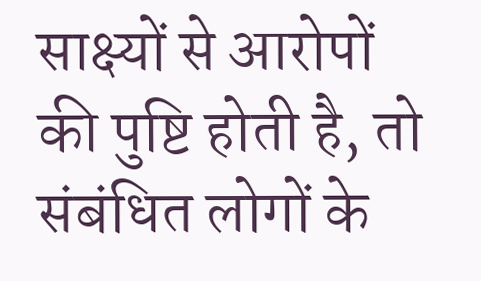साक्ष्यों से आरोपों की पुष्टि होती है, तो संबंधित लोगों के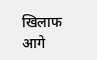खिलाफ आगे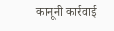कानूनी कार्रवाई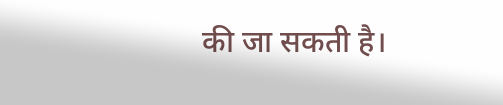की जा सकती है।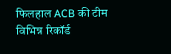फिलहाल ACB की टीम विभिन्न रिकॉर्ड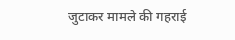जुटाकर मामले की गहराई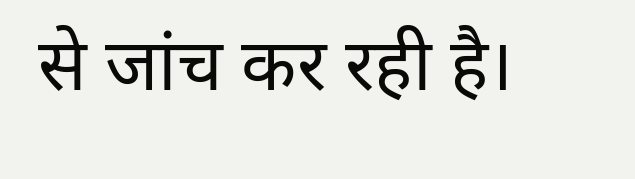से जांच कर रही है।